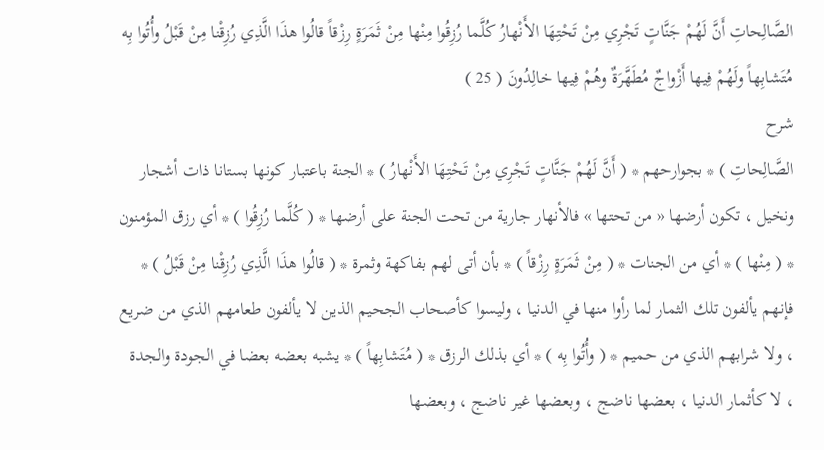الصَّالِحاتِ أَنَّ لَهُمْ جَنَّاتٍ تَجْرِي مِنْ تَحْتِهَا الأَنْهارُ كُلَّما رُزِقُوا مِنْها مِنْ ثَمَرَةٍ رِزْقاً قالُوا هذَا الَّذِي رُزِقْنا مِنْ قَبْلُ وأُتُوا بِه مُتَشابِهاً ولَهُمْ فِيها أَزْواجٌ مُطَهَّرَةٌ وهُمْ فِيها خالِدُونَ ( 25 )
شرح
الصَّالِحاتِ ) * بجوارحهم * ( أَنَّ لَهُمْ جَنَّاتٍ تَجْرِي مِنْ تَحْتِهَا الأَنْهارُ ) * الجنة باعتبار كونها بستانا ذات أشجار ونخيل ، تكون أرضها « من تحتها » فالأنهار جارية من تحت الجنة على أرضها * ( كُلَّما رُزِقُوا ) * أي رزق المؤمنون * ( مِنْها ) * أي من الجنات * ( مِنْ ثَمَرَةٍ رِزْقاً ) * بأن أتى لهم بفاكهة وثمرة * ( قالُوا هذَا الَّذِي رُزِقْنا مِنْ قَبْلُ ) * فإنهم يألفون تلك الثمار لما رأوا منها في الدنيا ، وليسوا كأصحاب الجحيم الذين لا يألفون طعامهم الذي من ضريع ، ولا شرابهم الذي من حميم * ( وأُتُوا بِه ) * أي بذلك الرزق * ( مُتَشابِهاً ) * يشبه بعضه بعضا في الجودة والجدة ، لا كأثمار الدنيا ، بعضها ناضج ، وبعضها غير ناضج ، وبعضها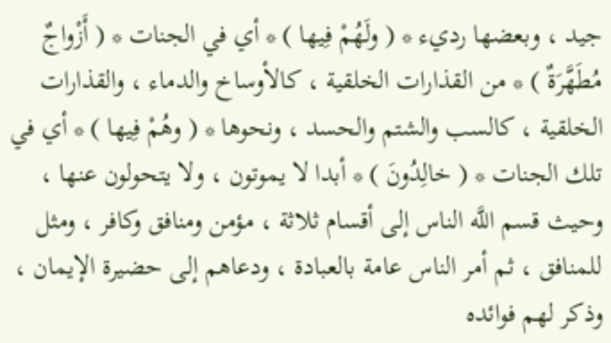جيد ، وبعضها رديء * ( ولَهُمْ فِيها ) * أي في الجنات * ( أَزْواجٌ مُطَهَّرَةٌ ) * من القذارات الخلقية ، كالأوساخ والدماء ، والقذارات الخلقية ، كالسب والشتم والحسد ، ونحوها * ( وهُمْ فِيها ) * أي في تلك الجنات * ( خالِدُونَ ) * أبدا لا يموتون ، ولا يتحولون عنها ، وحيث قسم اللَّه الناس إلى أقسام ثلاثة ، مؤمن ومنافق وكافر ، ومثل للمنافق ، ثم أمر الناس عامة بالعبادة ، ودعاهم إلى حضيرة الإيمان ، وذكر لهم فوائده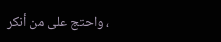، واحتج على من أنكر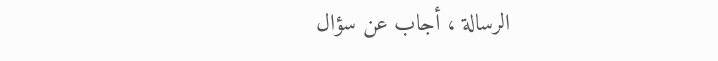الرسالة ، أجاب عن سؤال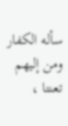سأله الكفار ومن إليهم تعنتا ،